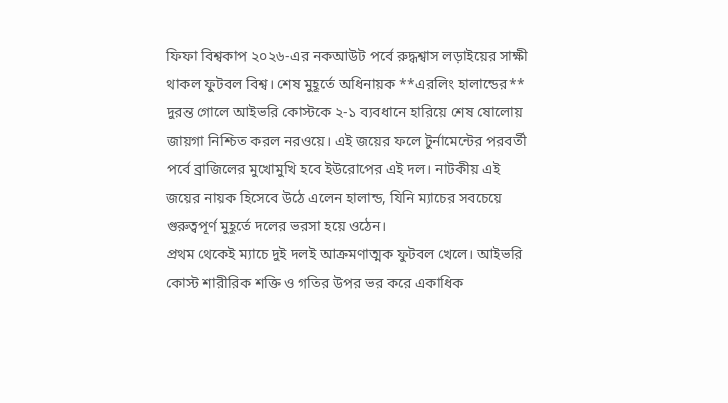ফিফা বিশ্বকাপ ২০২৬-এর নকআউট পর্বে রুদ্ধশ্বাস লড়াইয়ের সাক্ষী থাকল ফুটবল বিশ্ব। শেষ মুহূর্তে অধিনায়ক **এরলিং হালান্ডের** দুরন্ত গোলে আইভরি কোস্টকে ২-১ ব্যবধানে হারিয়ে শেষ ষোলোয় জায়গা নিশ্চিত করল নরওয়ে। এই জয়ের ফলে টুর্নামেন্টের পরবর্তী পর্বে ব্রাজিলের মুখোমুখি হবে ইউরোপের এই দল। নাটকীয় এই জয়ের নায়ক হিসেবে উঠে এলেন হালান্ড, যিনি ম্যাচের সবচেয়ে গুরুত্বপূর্ণ মুহূর্তে দলের ভরসা হয়ে ওঠেন।
প্রথম থেকেই ম্যাচে দুই দলই আক্রমণাত্মক ফুটবল খেলে। আইভরি কোস্ট শারীরিক শক্তি ও গতির উপর ভর করে একাধিক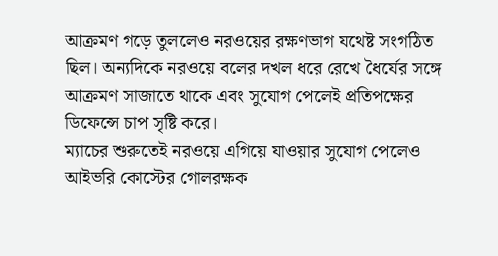আক্রমণ গড়ে তুললেও নরওয়ের রক্ষণভাগ যথেষ্ট সংগঠিত ছিল। অন্যদিকে নরওয়ে বলের দখল ধরে রেখে ধৈর্যের সঙ্গে আক্রমণ সাজাতে থাকে এবং সুযোগ পেলেই প্রতিপক্ষের ডিফেন্সে চাপ সৃষ্টি করে।
ম্যাচের শুরুতেই নরওয়ে এগিয়ে যাওয়ার সুযোগ পেলেও আইভরি কোস্টের গোলরক্ষক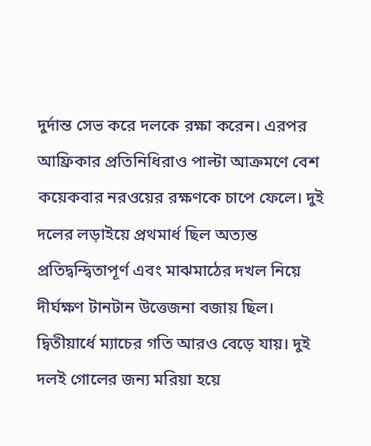দুর্দান্ত সেভ করে দলকে রক্ষা করেন। এরপর আফ্রিকার প্রতিনিধিরাও পাল্টা আক্রমণে বেশ কয়েকবার নরওয়ের রক্ষণকে চাপে ফেলে। দুই দলের লড়াইয়ে প্রথমার্ধ ছিল অত্যন্ত প্রতিদ্বন্দ্বিতাপূর্ণ এবং মাঝমাঠের দখল নিয়ে দীর্ঘক্ষণ টানটান উত্তেজনা বজায় ছিল।
দ্বিতীয়ার্ধে ম্যাচের গতি আরও বেড়ে যায়। দুই দলই গোলের জন্য মরিয়া হয়ে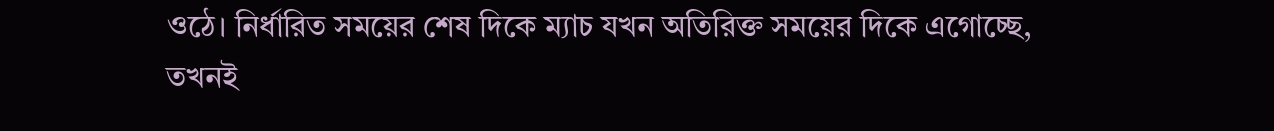ওঠে। নির্ধারিত সময়ের শেষ দিকে ম্যাচ যখন অতিরিক্ত সময়ের দিকে এগোচ্ছে, তখনই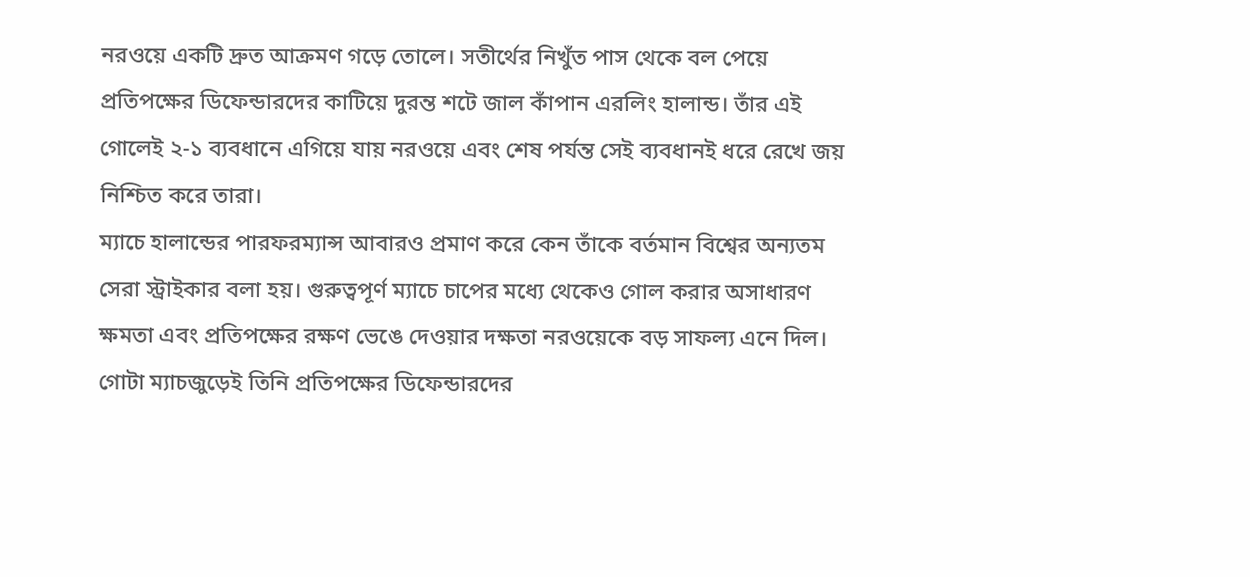নরওয়ে একটি দ্রুত আক্রমণ গড়ে তোলে। সতীর্থের নিখুঁত পাস থেকে বল পেয়ে প্রতিপক্ষের ডিফেন্ডারদের কাটিয়ে দুরন্ত শটে জাল কাঁপান এরলিং হালান্ড। তাঁর এই গোলেই ২-১ ব্যবধানে এগিয়ে যায় নরওয়ে এবং শেষ পর্যন্ত সেই ব্যবধানই ধরে রেখে জয় নিশ্চিত করে তারা।
ম্যাচে হালান্ডের পারফরম্যান্স আবারও প্রমাণ করে কেন তাঁকে বর্তমান বিশ্বের অন্যতম সেরা স্ট্রাইকার বলা হয়। গুরুত্বপূর্ণ ম্যাচে চাপের মধ্যে থেকেও গোল করার অসাধারণ ক্ষমতা এবং প্রতিপক্ষের রক্ষণ ভেঙে দেওয়ার দক্ষতা নরওয়েকে বড় সাফল্য এনে দিল। গোটা ম্যাচজুড়েই তিনি প্রতিপক্ষের ডিফেন্ডারদের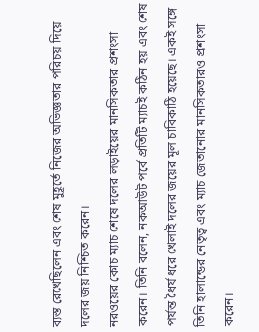ব্যস্ত রেখেছিলেন এবং শেষ মুহূর্তে নিজের অভিজ্ঞতার পরিচয় দিয়ে দলের জয় নিশ্চিত করেন।
নরওয়ের কোচ ম্যাচ শেষে দলের লড়াইয়ের মানসিকতার প্রশংসা করেন। তিনি বলেন, নকআউট পর্বে প্রতিটি ম্যাচই কঠিন হয় এবং শেষ পর্যন্ত ধৈর্য ধরে খেলাই দলের জয়ের মূল চাবিকাঠি হয়েছে। একই সঙ্গে তিনি হালান্ডের নেতৃত্ব এবং ম্যাচ জেতানোর মানসিকতারও প্রশংসা করেন।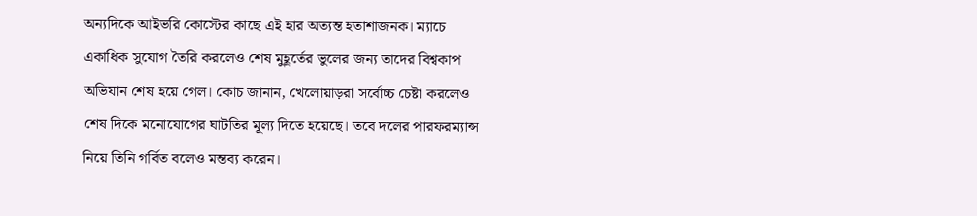অন্যদিকে আইভরি কোস্টের কাছে এই হার অত্যন্ত হতাশাজনক। ম্যাচে একাধিক সুযোগ তৈরি করলেও শেষ মুহূর্তের ভুলের জন্য তাদের বিশ্বকাপ অভিযান শেষ হয়ে গেল। কোচ জানান, খেলোয়াড়রা সর্বোচ্চ চেষ্টা করলেও শেষ দিকে মনোযোগের ঘাটতির মূল্য দিতে হয়েছে। তবে দলের পারফরম্যান্স নিয়ে তিনি গর্বিত বলেও মন্তব্য করেন।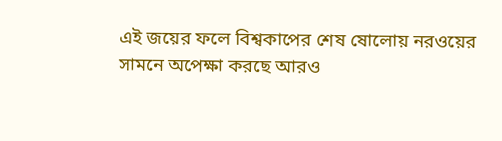এই জয়ের ফলে বিশ্বকাপের শেষ ষোলোয় নরওয়ের সামনে অপেক্ষা করছে আরও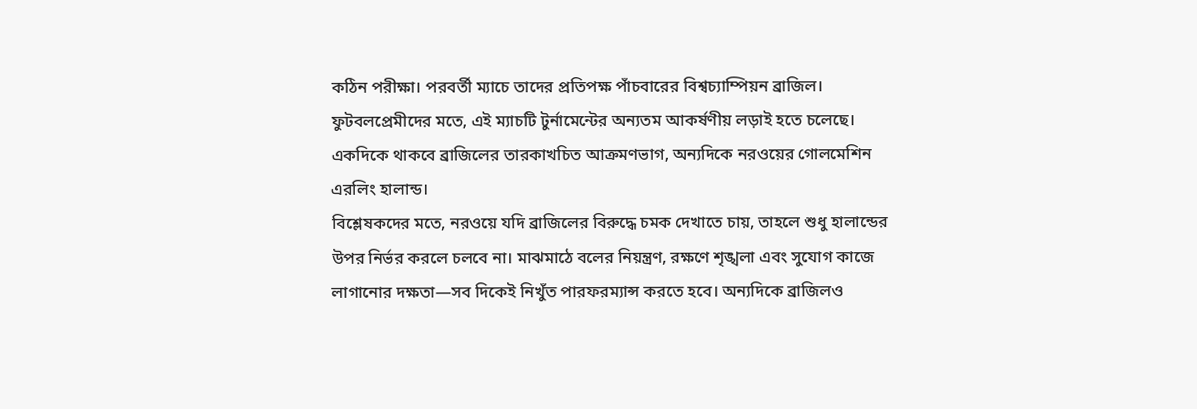কঠিন পরীক্ষা। পরবর্তী ম্যাচে তাদের প্রতিপক্ষ পাঁচবারের বিশ্বচ্যাম্পিয়ন ব্রাজিল। ফুটবলপ্রেমীদের মতে, এই ম্যাচটি টুর্নামেন্টের অন্যতম আকর্ষণীয় লড়াই হতে চলেছে। একদিকে থাকবে ব্রাজিলের তারকাখচিত আক্রমণভাগ, অন্যদিকে নরওয়ের গোলমেশিন এরলিং হালান্ড।
বিশ্লেষকদের মতে, নরওয়ে যদি ব্রাজিলের বিরুদ্ধে চমক দেখাতে চায়, তাহলে শুধু হালান্ডের উপর নির্ভর করলে চলবে না। মাঝমাঠে বলের নিয়ন্ত্রণ, রক্ষণে শৃঙ্খলা এবং সুযোগ কাজে লাগানোর দক্ষতা—সব দিকেই নিখুঁত পারফরম্যান্স করতে হবে। অন্যদিকে ব্রাজিলও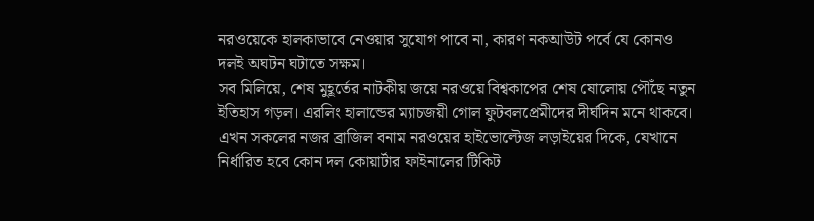নরওয়েকে হালকাভাবে নেওয়ার সুযোগ পাবে না, কারণ নকআউট পর্বে যে কোনও দলই অঘটন ঘটাতে সক্ষম।
সব মিলিয়ে, শেষ মুহূর্তের নাটকীয় জয়ে নরওয়ে বিশ্বকাপের শেষ ষোলোয় পৌঁছে নতুন ইতিহাস গড়ল। এরলিং হালান্ডের ম্যাচজয়ী গোল ফুটবলপ্রেমীদের দীর্ঘদিন মনে থাকবে। এখন সকলের নজর ব্রাজিল বনাম নরওয়ের হাইভোল্টেজ লড়াইয়ের দিকে, যেখানে নির্ধারিত হবে কোন দল কোয়ার্টার ফাইনালের টিকিট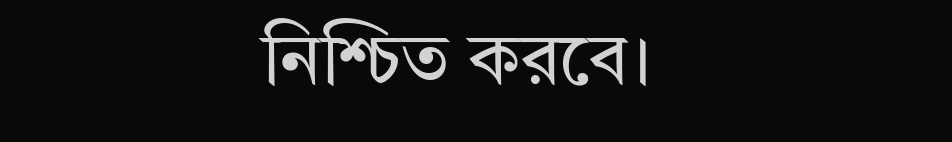নিশ্চিত করবে।